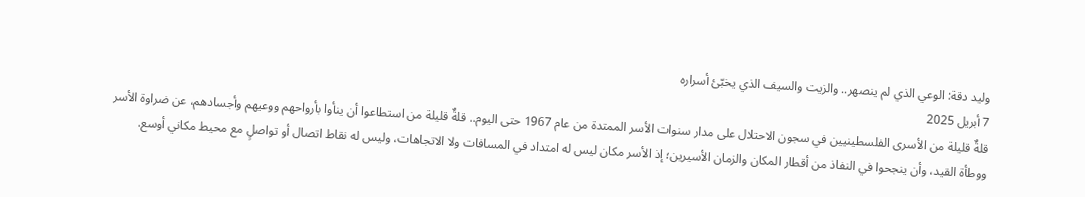وليد دقة: الوعي الذي لم ينصهر.. والزيت والسيف الذي يخبّئ أسراره
7 أبريل 2025
قلةٌ قليلة من الأسرى الفلسطينيين في سجون الاحتلال على مدار سنوات الأسر الممتدة من عام 1967 حتى اليوم.. قلةٌ قليلة من استطاعوا أن ينأوا بأرواحهم ووعيهم وأجسادهم، عن ضراوة الأسر ووطأة القيد، وأن ينجحوا في النفاذ من أقطار المكان والزمان الأسيرين؛ إذ الأسر مكان ليس له امتداد في المسافات ولا الاتجاهات، وليس له نقاط اتصال أو تواصلٍ مع محيط مكاني أوسع.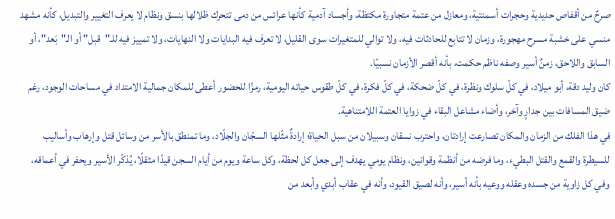صرحٌ من أقفاص حديدية وحجرات أسمنتية، ومعازل من عتمة متجاورة مكتظة، وأجساد آدمية كأنها عرائس من دمى تتحرك ظلالها بنسق ونظام لا يعرف التغيير والتبديل، كأنه مشهد منسي على خشبة مسرح مهجورة، وزمان لا تتابع للحادثات فيه، ولا توالي للمتغيرات سوى القليل، لا تعرف فيه البدايات ولا النهايات، ولا تمييز فيه للـ"قبل" أو الـ"بَعد"، أو السابق واللاحق، زمنٌ أسير وصفه ناظم حكمت، بأنه أقصر الأزمان نسبيًا.
كان وليد دقة، أبو ميلاد، في كلّ سلوك ونظرة، في كلّ ضحكة، في كلّ فكرة، في كلّ طقوس حياته اليومية، رمزًا للحضور أعطى للمكان جمالية الامتداد في مساحات الوجود، رغم ضيق المسافات بين جدارٍ وآخر، وأضاء مشاعل البقاء في زوايا العتمة اللامتناهية.
في هذا الفلك من الزمان والمكان تصارعت إرادتان، واحترب نسقان وسبيلان من سبل الحياة؛ إرادةٌ مثّلها السجّان والجلّاد، وما تمنطق بالأسر من وسائل قتل وإرهاب وأساليب للسيطرة والقمع والقتل البطيء، وما فرضه من أنظمة وقوانين، ونظام يومي يهدف إلى جعل كل لحظة، وكل ساعة ويوم من أيام السجن قيدًا مثقلًا، يُذكّر الأسير ويحفر في أعماقه، وفي كل زاوية من جسده وعقله ووعيه بأنه أسير، وأنه لصيق القيود، وأنه في عقاب أبدي وأبعد من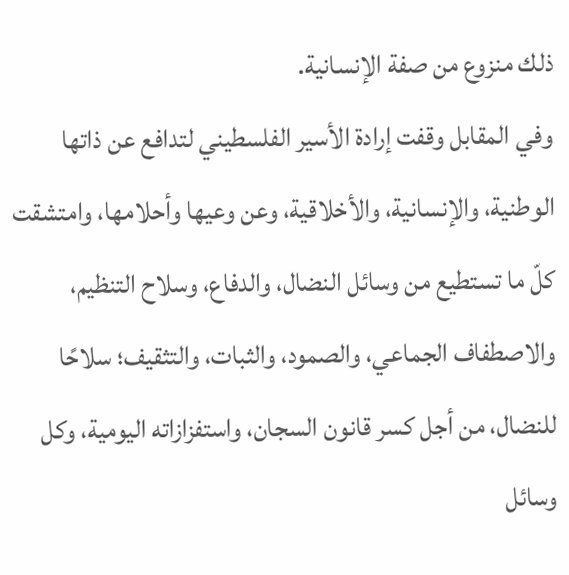ذلك منزوع من صفة الإنسانية.
وفي المقابل وقفت إرادة الأسير الفلسطيني لتدافع عن ذاتها الوطنية، والإنسانية، والأخلاقية، وعن وعيها وأحلامها، وامتشقت كلّ ما تستطيع من وسائل النضال، والدفاع، وسلاح التنظيم، والاصطفاف الجماعي، والصمود، والثبات، والتثقيف؛ سلاحًا للنضال، من أجل کسر قانون السجان، واستفزازاته اليومية، وكل وسائل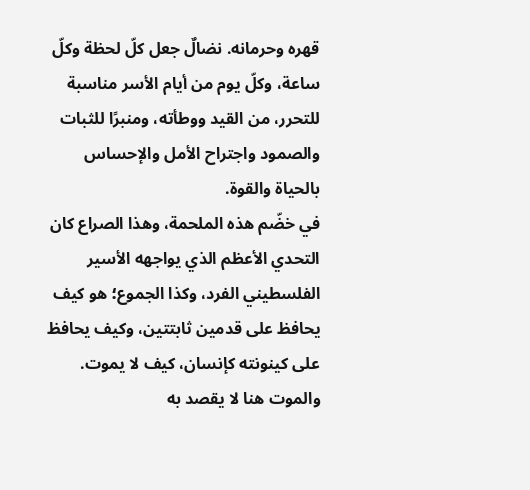قهره وحرمانه. نضالٌ جعل كلّ لحظة وكلّ ساعة، وكلّ يوم من أيام الأسر مناسبة للتحرر، من القيد ووطأته، ومنبرًا للثبات والصمود واجتراح الأمل والإحساس بالحياة والقوة.
في خضّم هذه الملحمة، وهذا الصراع كان التحدي الأعظم الذي يواجهه الأسير الفلسطيني الفرد، وكذا الجموع؛ هو كيف يحافظ على قدمين ثابتتين، وكيف يحافظ على كينونته كإنسان، كيف لا يموت.
والموت هنا لا يقصد به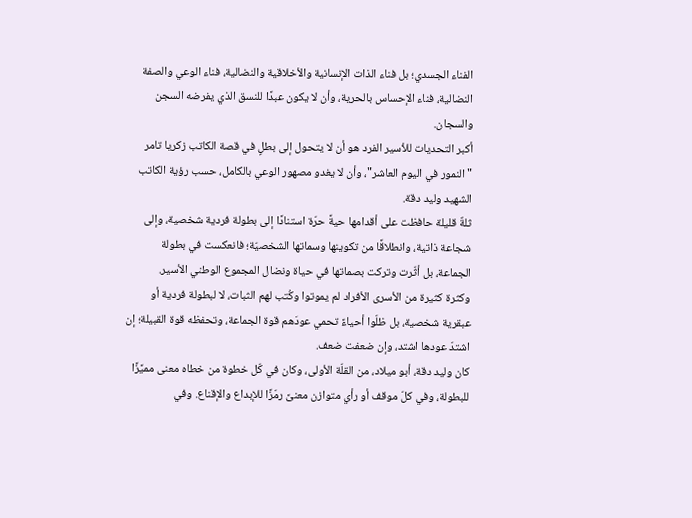الفناء الجسدي؛ بل فناء الذات الإنسانية والأخلاقية والنضالية، فناء الوعي والصفة النضالية، فناء الإحساس بالحرية، وأن لا يكون عبدًا للنسق الذي يفرضه السجن والسجان.
أكبر التحديات للأسير الفرد هو أن لا يتحول إلى بطلٍ في قصة الكاتب زكريا تامر "النمور في اليوم العاشر"، وأن لا يغدو مصهور الوعي بالكامل، حسب رؤية الكاتب الشهيد وليد دقة.
ثلةٌ قليلة حافظت على أقدامها حيةً حرّة استنادًا إلى بطولة فردية شخصية، وإلى شجاعة ذاتية، وانطلاقًا من تكوينها وسماتها الشخصيّة؛ فانعكست في بطولة الجماعة، بل أثّرت وتركت بصماتها في حياة ونضال المجموع الوطني الأسير.
وكثرة كثيرة من الأسرى الأفراد لم يموتوا وكُتب لهم الثبات، لا لبطولة فردية أو عبقرية شخصية، بل ظلّوا أحياءً تحمي عودَهم قوة الجماعة، وتحفظه قوة القبيلة؛ إن اشتدّ عودها اشتد، وإن ضعفت ضعف.
كان وليد دقة، أبو ميلاد، من القلّة الأولى، وكان في كّل خطوة من خطاه معنى مميًزًا للبطولة، وفي كلّ موقف أو رأي متوازن معنىً رمّزًا للإبداع والإقناع. وفي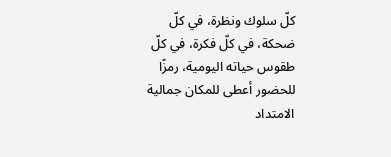كلّ سلوك ونظرة، في كلّ ضحكة، في كلّ فكرة، في كلّ طقوس حياته اليومية، رمزًا للحضور أعطى للمكان جمالية الامتداد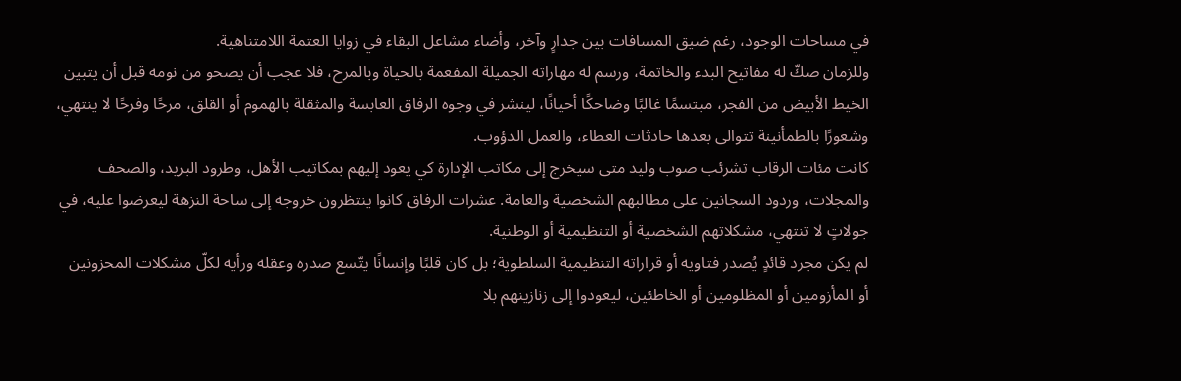في مساحات الوجود، رغم ضيق المسافات بين جدارٍ وآخر، وأضاء مشاعل البقاء في زوايا العتمة اللامتناهية.
وللزمان صكّ له مفاتيح البدء والخاتمة، ورسم له مهاراته الجميلة المفعمة بالحياة وبالمرح، فلا عجب أن يصحو من نومه قبل أن يتبين الخيط الأبيض من الفجر، مبتسمًا غالبًا وضاحكًا أحيانًا، لينشر في وجوه الرفاق العابسة والمثقلة بالهموم أو القلق، مرحًا وفرحًا لا ينتهي، وشعورًا بالطمأنينة تتوالى بعدها حادثات العطاء، والعمل الدؤوب.
كانت مئات الرقاب تشرئب صوب وليد متى سيخرج إلى مكاتب الإدارة كي يعود إليهم بمكاتيب الأهل، وطرود البريد، والصحف والمجلات، وردود السجانين على مطالبهم الشخصية والعامة. عشرات الرفاق كانوا ينتظرون خروجه إلى ساحة النزهة ليعرضوا عليه، في جولاتٍ لا تنتهي، مشكلاتهم الشخصية أو التنظيمية أو الوطنية.
لم يكن مجرد قائدٍ يُصدر فتاويه أو قراراته التنظيمية السلطوية؛ بل كان قلبًا وإنسانًا يتّسع صدره وعقله ورأيه لكلّ مشكلات المحزونين أو المأزومين أو المظلومين أو الخاطئين، ليعودوا إلى زنازينهم بلا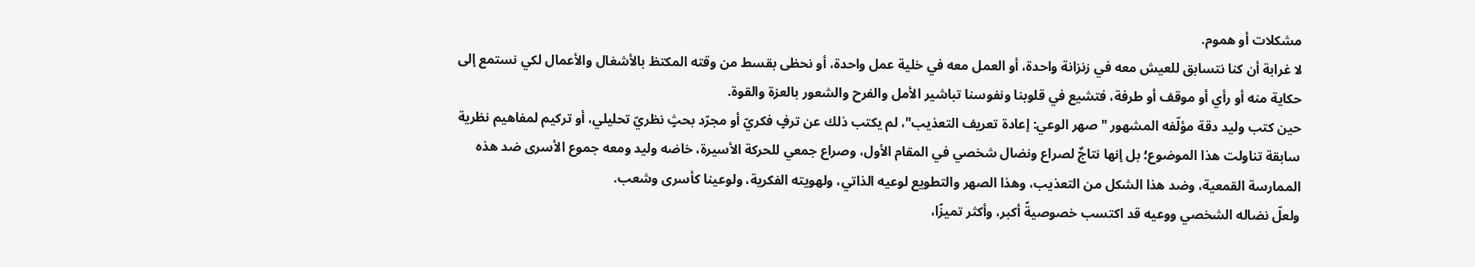مشكلات أو هموم.
لا غرابة أن كنا نتسابق للعيش معه في زنزانة واحدة، أو العمل معه في خلية عمل واحدة، أو نحظى بقسط من وقته المكتظ بالأشغال والأعمال لكي نستمع إلى حكاية منه أو رأي أو موقف أو طرفة، فتشيع في قلوبنا ونفوسنا تباشير الأمل والفرح والشعور بالعزة والقوة.
حين كتب وليد دقة مؤلّفه المشهور "صهر الوعي: إعادة تعريف التعذيب"، لم يكتب ذلك عن ترفٍ فكريّ أو مجرّد بحثٍ نظريّ تحليلي، أو تركيم لمفاهيم نظرية سابقة تناولت هذا الموضوع؛ بل إنها نتاجٌ لصراع ونضال شخصي في المقام الأول، وصراع جمعي للحركة الأسيرة، خاضه وليد ومعه جموع الأسرى ضد هذه الممارسة القمعية، وضد هذا الشكل من التعذيب، وهذا الصهر والتطويع لوعيه الذاتي، ولهويته الفكرية، ولوعينا كأسرى وشعب.
ولعلّ نضاله الشخصي ووعيه قد اكتسب خصوصيةً أكبر، وأكثر تميزًا،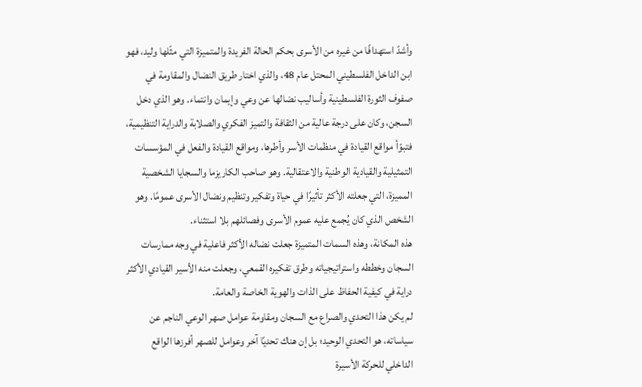وأشدّ استهدافًا من غيره من الأسرى بحكم الحالة الفريدة والمتميزة التي مثّلها وليد، فهو ابن الداخل الفلسطيني المحتل عام 48، والذي اختار طريق النضال والمقاومة في صفوف الثورة الفلسطينية وأساليب نضالها عن وعي وإيمان وانتماء. وهو الذي دخل السجن، وكان على درجة عالية من الثقافة والتميز الفكري والصلابة والدراية التنظيمية، فتبوّأ مواقع القيادة في منظمات الأسر وأطرها، ومواقع القيادة والفعل في المؤسسات التمثيلية والقيادية الوطنية والاعتقالية. وهو صاحب الكاريزما والسجايا الشخصية المميزة، التي جعلته الأكثر تأثيرًا في حياة وتفكير وتنظيم ونضال الأسرى عمومًا. وهو الشخص الذي كان يُجمع عليه عموم الأسرى وفصائلهم بلا استثناء.
هذه المكانة، وهذه السمات المتميزة جعلت نضاله الأكثر فاعلية في وجه ممارسات السجان وخططه واستراتيجياته وطرق تفكيره القمعي، وجعلت منه الأسير القيادي الأكثر دراية في كيفية الحفاظ على الذات والهوية الخاصة والعامة.
لم يكن هذا التحدي والصراع مع السجان ومقاومة عوامل صهر الوعي الناجم عن سياساته، هو التحدي الوحيد؛ بل إن هناك تحديًا آخر وعوامل للصهر أفرزها الواقع الداخلي للحركة الأسيرة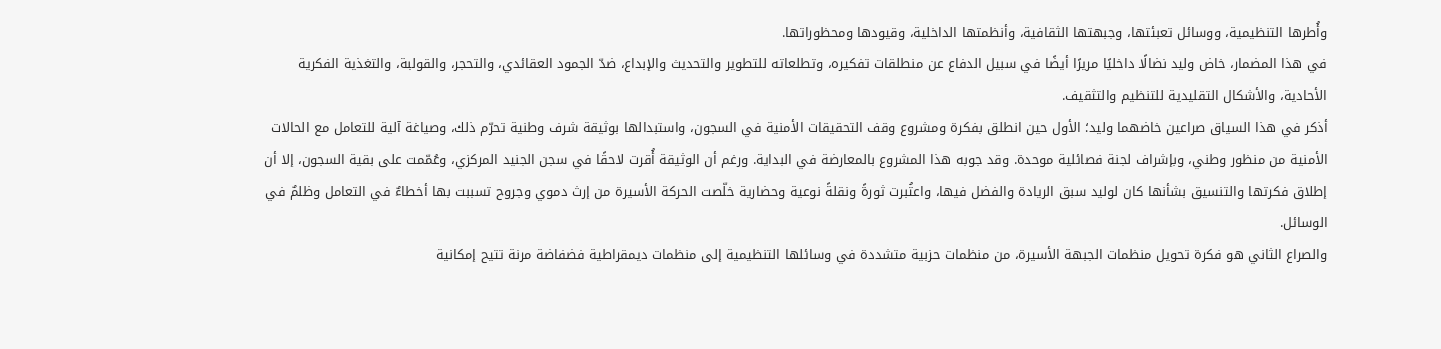وأُطرها التنظيمية، ووسائل تعبئتها، وجبهتها الثقافية، وأنظمتها الداخلية، وقيودها ومحظوراتها.
في هذا المضمار، خاض وليد نضالًا داخليًا مريرًا أيضًا في سبيل الدفاع عن منطلقات تفكيره، وتطلعاته للتطوير والتحديث والإبداع، ضدّ الجمود العقائدي، والتحجر، والقولبة، والتغذية الفكرية الأحادية، والأشكال التقليدية للتنظيم والتثقيف.
أذكر في هذا السياق صراعين خاضهما وليد؛ الأول حين انطلق بفكرة ومشروع وقف التحقيقات الأمنية في السجون، واستبدالها بوثيقة شرف وطنية تحرّم ذلك، وصياغة آلية للتعامل مع الحالات الأمنية من منظور وطني، وبإشراف لجنة فصائلية موحدة. وقد جوبه هذا المشروع بالمعارضة في البداية. ورغم أن الوثيقة أُقرت لاحقًا في سجن الجنيد المركزي، وعُمّمت على بقية السجون، إلا أن إطلاق فكرتها والتنسيق بشأنها كان لوليد سبق الريادة والفضل فيها، واعتُبرت ثورةً ونقلةً نوعية وحضارية خلّصت الحركة الأسيرة من إرث دموي وجروح تسببت بها أخطاءٌ في التعامل وظلمٌ في الوسائل.
والصراع الثاني هو فكرة تحويل منظمات الجبهة الأسيرة، من منظمات حزبية متشددة في وسائلها التنظيمية إلى منظمات ديمقراطية فضفاضة مرنة تتيح إمكانية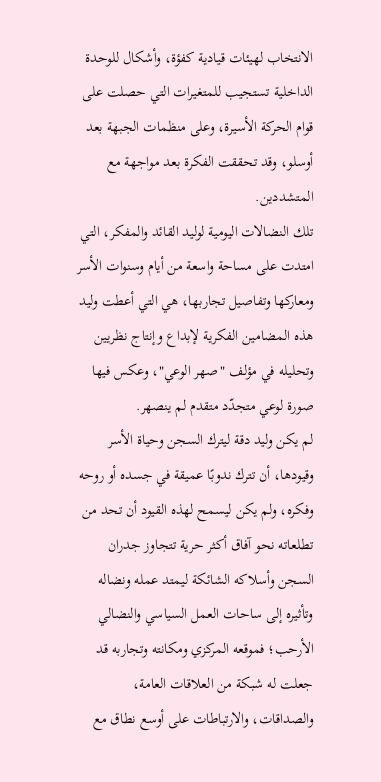الانتخاب لهيئات قيادية كفؤة، وأشكال للوحدة الداخلية تستجيب للمتغيرات التي حصلت على قوام الحركة الأسيرة، وعلى منظمات الجبهة بعد أوسلو، وقد تحققت الفكرة بعد مواجهة مع المتشددين.
تلك النضالات اليومية لوليد القائد والمفكر، التي امتدت على مساحة واسعة من أيام وسنوات الأسر ومعاركها وتفاصيل تجاربها، هي التي أعطت وليد هذه المضامين الفكرية لإبداع وإنتاج نظريين وتحليله في مؤلف "صهر الوعي"، وعكس فيها صورة لوعي متجدّد متقدم لم ينصهر.
لم يكن وليد دقة ليترك السجن وحياة الأسر وقيودها، أن تترك ندوبًا عميقة في جسده أو روحه وفكره، ولم يكن ليسمح لهذه القيود أن تحد من تطلعاته نحو آفاق أكثر حرية تتجاوز جدران السجن وأسلاكه الشائكة ليمتد عمله ونضاله وتأثيره إلى ساحات العمل السياسي والنضالي الأرحب؛ فموقعه المركزي ومكانته وتجاربه قد جعلت له شبكة من العلاقات العامة، والصداقات، والارتباطات على أوسع نطاق مع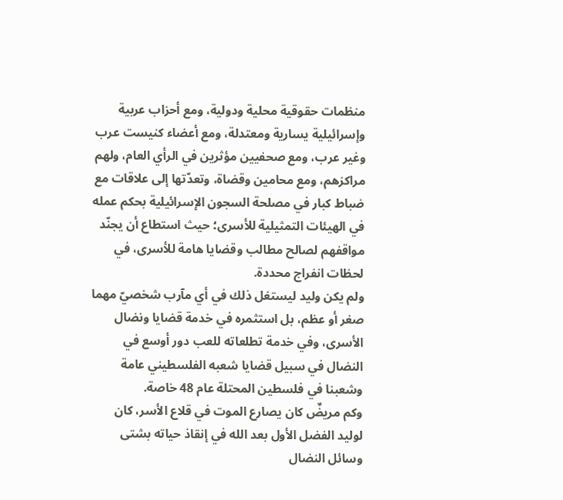منظمات حقوقية محلية ودولية، ومع أحزاب عربية وإسرائيلية يسارية ومعتدلة، ومع أعضاء كنيست عرب وغير عرب، ومع صحفيين مؤثرين في الرأي العام، ولهم مراكزهم، ومع محامين وقضاة، وتعدّتها إلى علاقات مع ضباط كبار في مصلحة السجون الإسرائيلية بحكم عمله في الهيئات التمثيلية للأسرى؛ حيث استطاع أن يجنّد مواقفهم لصالح مطالب وقضايا هامة للأسرى، في لحظات انفراج محددة.
ولم يكن وليد ليستغل ذلك في أي مآرب شخصيّ مهما صغر أو عظم، بل استثمره في خدمة قضايا ونضال الأسرى، وفي خدمة تطلعاته للعب دور أوسع في النضال في سبيل قضايا شعبه الفلسطيني عامة وشعبنا في فلسطين المحتلة عام 48 خاصة.
وكم مريضٌ كان يصارع الموت في قلاع الأسر، كان لوليد الفضل الأول بعد الله في إنقاذ حياته بشتى وسائل النضال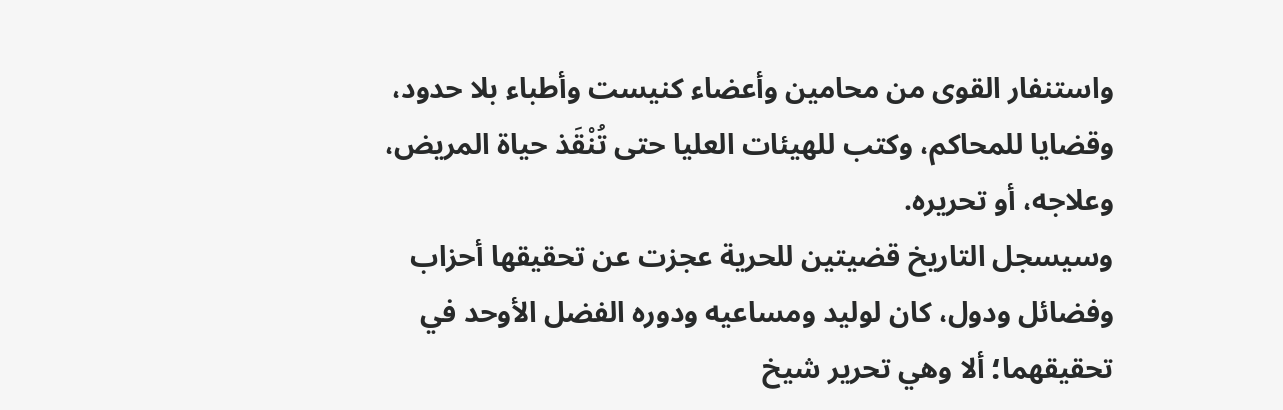واستنفار القوى من محامين وأعضاء كنيست وأطباء بلا حدود، وقضايا للمحاكم، وكتب للهيئات العليا حتى تُنْقَذ حياة المريض، وعلاجه، أو تحريره.
وسيسجل التاريخ قضيتين للحرية عجزت عن تحقيقها أحزاب وفضائل ودول، كان لوليد ومساعيه ودوره الفضل الأوحد في تحقيقهما؛ ألا وهي تحرير شيخ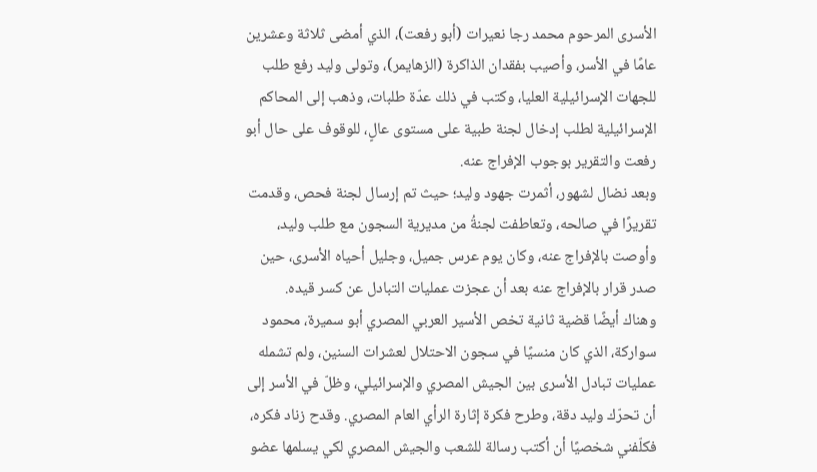الأسرى المرحوم محمد رجا نعيرات (أبو رفعت)، الذي أمضى ثلاثة وعشرين عامًا في الأسر، وأصيب بفقدان الذاكرة (الزهايمر)، وتولى وليد رفع طلب للجهات الإسرائيلية العليا، وكتب في ذلك عدّة طلبات، وذهب إلى المحاكم الإسرائيلية لطلب إدخال لجنة طبية على مستوى عالٍ، للوقوف على حال أبو رفعت والتقرير بوجوب الإفراج عنه.
وبعد نضال لشهور، أثمرت جهود وليد؛ حيث تم إرسال لجنة فحص، وقدمت تقريرًا في صالحه، وتعاطفت لجنةُ من مديرية السجون مع طلب وليد، وأوصت بالإفراج عنه، وكان يوم عرس جميل، وجليل أحياه الأسرى، حين صدر قرار بالإفراج عنه بعد أن عجزت عمليات التبادل عن كسر قيده.
وهناك أيضًا قضية ثانية تخص الأسير العربي المصري أبو سميرة، محمود سواركة، الذي كان منسيًا في سجون الاحتلال لعشرات السنين، ولم تشمله عمليات تبادل الأسرى بين الجيش المصري والإسرائيلي، وظلّ في الأسر إلى أن تحرّك وليد دقة، وطرح فكرة إثارة الرأي العام المصري. وقدح زناد فكره، فكلّفني شخصيًا أن أكتب رسالة للشعب والجيش المصري لكي يسلمها عضو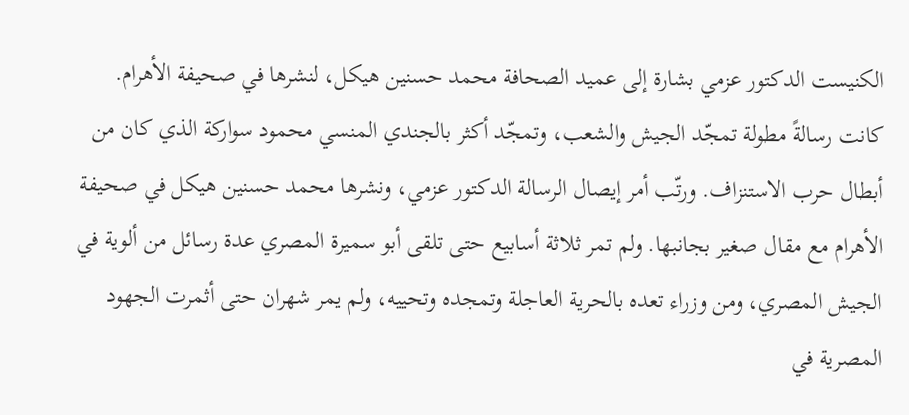الكنيست الدكتور عزمي بشارة إلى عميد الصحافة محمد حسنين هيكل، لنشرها في صحيفة الأهرام. كانت رسالةً مطولة تمجّد الجيش والشعب، وتمجّد أكثر بالجندي المنسي محمود سواركة الذي كان من أبطال حرب الاستنزاف. ورتّب أمر إيصال الرسالة الدكتور عزمي، ونشرها محمد حسنين هيكل في صحيفة الأهرام مع مقال صغير بجانبها. ولم تمر ثلاثة أسابيع حتى تلقى أبو سميرة المصري عدة رسائل من ألوية في الجيش المصري، ومن وزراء تعده بالحرية العاجلة وتمجده وتحييه، ولم يمر شهران حتى أثمرت الجهود المصرية في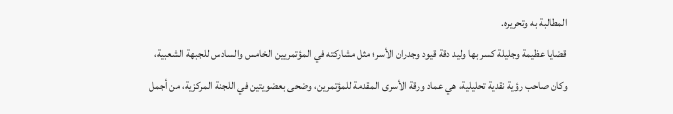المطالبة به وتحريره.
قضايا عظيمة وجليلة كسر بها وليد دقة قيود وجدران الأسر؛ مثل مشاركته في المؤتمريين الخامس والسادس للجبهة الشعبية، وكان صاحب رؤية نقدية تحليلية، هي عماد ورقة الأسرى المقدمة للمؤتمرين، وضحى بعضويتين في اللجنة المركزية، من أجمل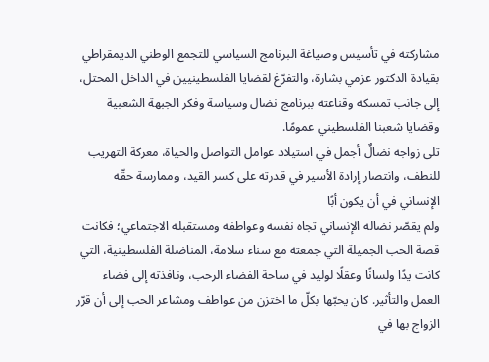مشاركته في تأسيس وصياغة البرنامج السياسي للتجمع الوطني الديمقراطي بقيادة الدكتور عزمي بشارة، والتفرّغ لقضايا الفلسطينيين في الداخل المحتل، إلى جانب تمسکه وقناعته ببرنامج نضال وسياسة وفكر الجبهة الشعبية وقضايا شعبنا الفلسطيني عمومًا.
تلى زواجه نضالٌ أجمل في استيلاد عوامل التواصل والحياة، معركة التهريب للنطف، وانتصار إرادة الأسير في قدرته على كسر القيد، وممارسة حقّه الإنساني في أن يكون أبًا
ولم يقصّر نضاله الإنساني تجاه نفسه وعواطفه ومستقبله الاجتماعي؛ فكانت قصة الحب الجميلة التي جمعته مع سناء سلامة، المناضلة الفلسطينية، التي كانت يدًا ولسانًا وعقلًا لوليد في ساحة الفضاء الرحب، ونافذته إلى فضاء العمل والتأثير. كان يحبّها بكلّ ما اختزن من عواطف ومشاعر الحب إلى أن قرّر الزواج بها في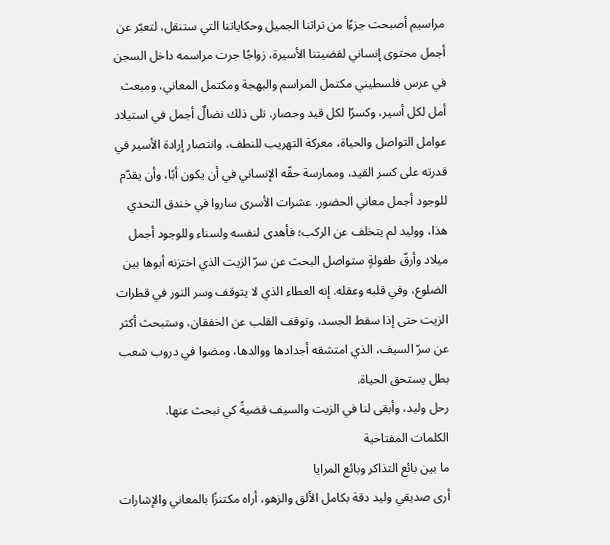مراسيم أصبحت جزءًا من تراثنا الجميل وحكاياتنا التي ستنقل، لتعبّر عن أجمل محتوى إنساني لقضيتنا الأسيرة، زواجًا جرت مراسمه داخل السجن في عرس فلسطيني مكتمل المراسم والبهجة ومكتمل المعاني، ومبعث أمل لكل أسير، وكسرًا لكل قيد وحصار. تلى ذلك نضالٌ أجمل في استيلاد عوامل التواصل والحياة، معركة التهريب للنطف، وانتصار إرادة الأسير في قدرته على كسر القيد، وممارسة حقّه الإنساني في أن يكون أبًا، وأن يقدّم للوجود أجمل معاني الحضور. عشرات الأسرى ساروا في خندق التحدي هذا، ووليد لم يتخلف عن الركب؛ فأهدى لنفسه ولسناء وللوجود أجمل ميلاد وأرقّ طفولةٍ ستواصل البحث عن سرّ الزيت الذي اختزنه أبوها بين الضلوع، وفي قلبه وعقله. إنه العطاء الذي لا يتوقف وسر النور في قطرات الزيت حتى إذا سقط الجسد، وتوقف القلب عن الخفقان، وستبحث أكثر عن سرّ السيف، الذي امتشقه أجدادها ووالدها، ومضوا في دروب شعب بطل يستحق الحياة.
رحل وليد، وأبقى لنا في الزيت والسيف قضيةً كي نبحث عنها.
الكلمات المفتاحية
ما بين بائع التذاكر وبائع المرايا
أرى صديقي وليد دقة بكامل الألق والزهو، أراه مكتنزًا بالمعاني والإشارات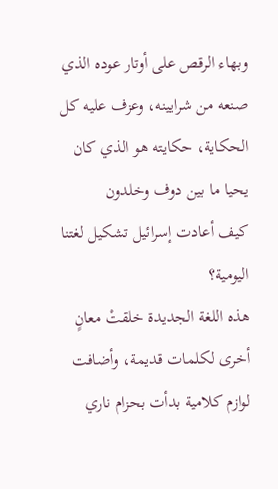وبهاء الرقص على أوتار عوده الذي صنعه من شرايينه، وعزف عليه كل الحكاية، حكايته هو الذي كان يحيا ما بين دوف وخلدون
كيف أعادت إسرائيل تشكيل لغتنا اليومية؟
هذه اللغة الجديدة خلقتْ معانٍ أخرى لكلمات قديمة، وأضافت لوازم كلامية بدأت بحزام ناري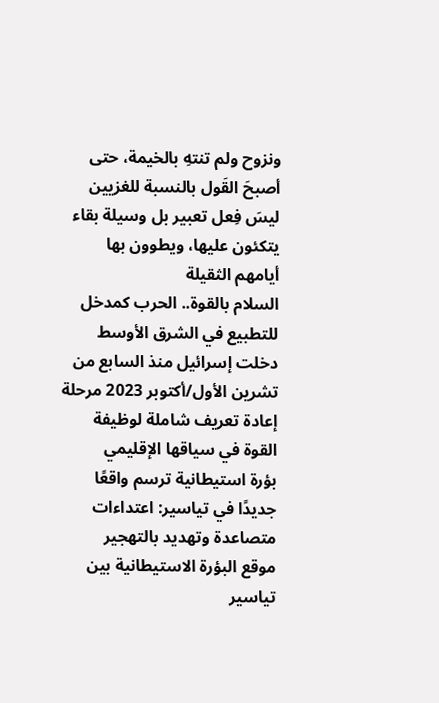ونزوح ولم تنتهِ بالخيمة، حتى أصبحَ القَول بالنسبة للغزيين ليسَ فِعل تعبير بل وسيلة بقاء يتكئون عليها، ويطوون بها أيامهم الثقيلة
السلام بالقوة.. الحرب كمدخل للتطبيع في الشرق الأوسط
دخلت إسرائيل منذ السابع من تشرين الأول/أكتوبر 2023 مرحلة إعادة تعريف شاملة لوظيفة القوة في سياقها الإقليمي
بؤرة استيطانية ترسم واقعًا جديدًا في تياسير: اعتداءات متصاعدة وتهديد بالتهجير
موقع البؤرة الاستيطانية بين تياسير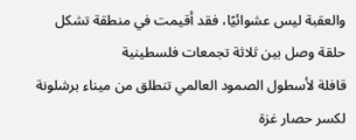والعقبة ليس عشوائيًا، فقد أقيمت في منطقة تشكل حلقة وصل بين ثلاثة تجمعات فلسطينية
قافلة لأسطول الصمود العالمي تنطلق من ميناء برشلونة لكسر حصار غزة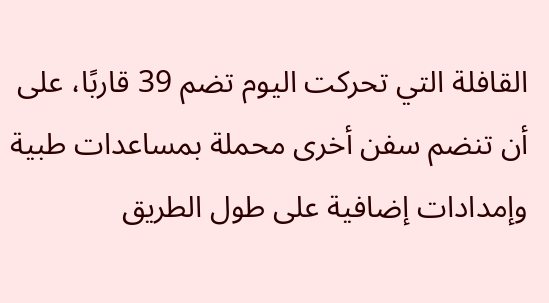القافلة التي تحركت اليوم تضم 39 قاربًا، على أن تنضم سفن أخرى محملة بمساعدات طبية وإمدادات إضافية على طول الطريق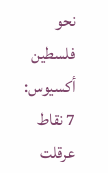نحو فلسطين
أكسيوس: 7 نقاط عرقلت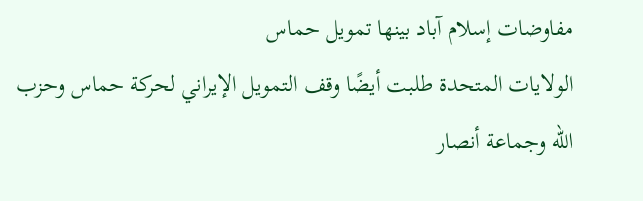مفاوضات إسلام آباد بينها تمويل حماس
الولايات المتحدة طلبت أيضًا وقف التمويل الإيراني لحركة حماس وحزب الله وجماعة أنصار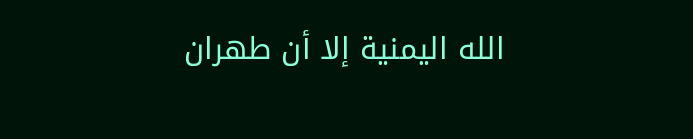الله اليمنية إلا أن طهران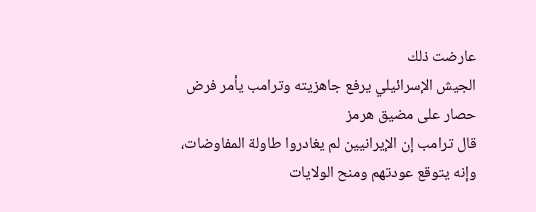عارضت ذلك
الجيش الإسرائيلي يرفع جاهزيته وترامب يأمر فرض حصار على مضيق هرمز
قال ترامب إن الإيرانيين لم يغادروا طاولة المفاوضات، وإنه يتوقع عودتهم ومنح الولايات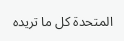المتحدة كل ما تريده